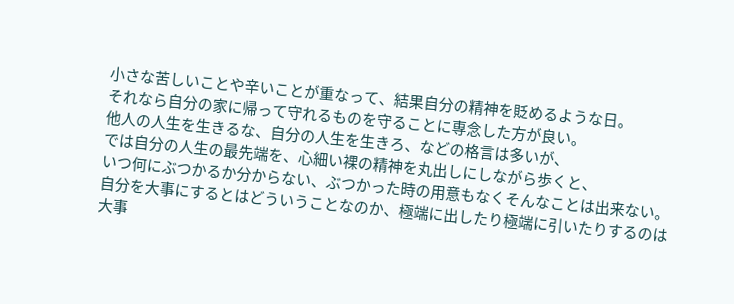小さな苦しいことや辛いことが重なって、結果自分の精神を貶めるような日。
それなら自分の家に帰って守れるものを守ることに専念した方が良い。
他人の人生を生きるな、自分の人生を生きろ、などの格言は多いが、
では自分の人生の最先端を、心細い裸の精神を丸出しにしながら歩くと、
いつ何にぶつかるか分からない、ぶつかった時の用意もなくそんなことは出来ない。
自分を大事にするとはどういうことなのか、極端に出したり極端に引いたりするのは大事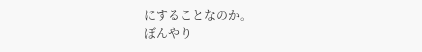にすることなのか。
ぼんやり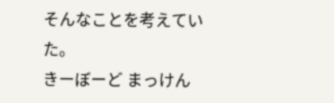そんなことを考えていた。
きーぼーど まっけん